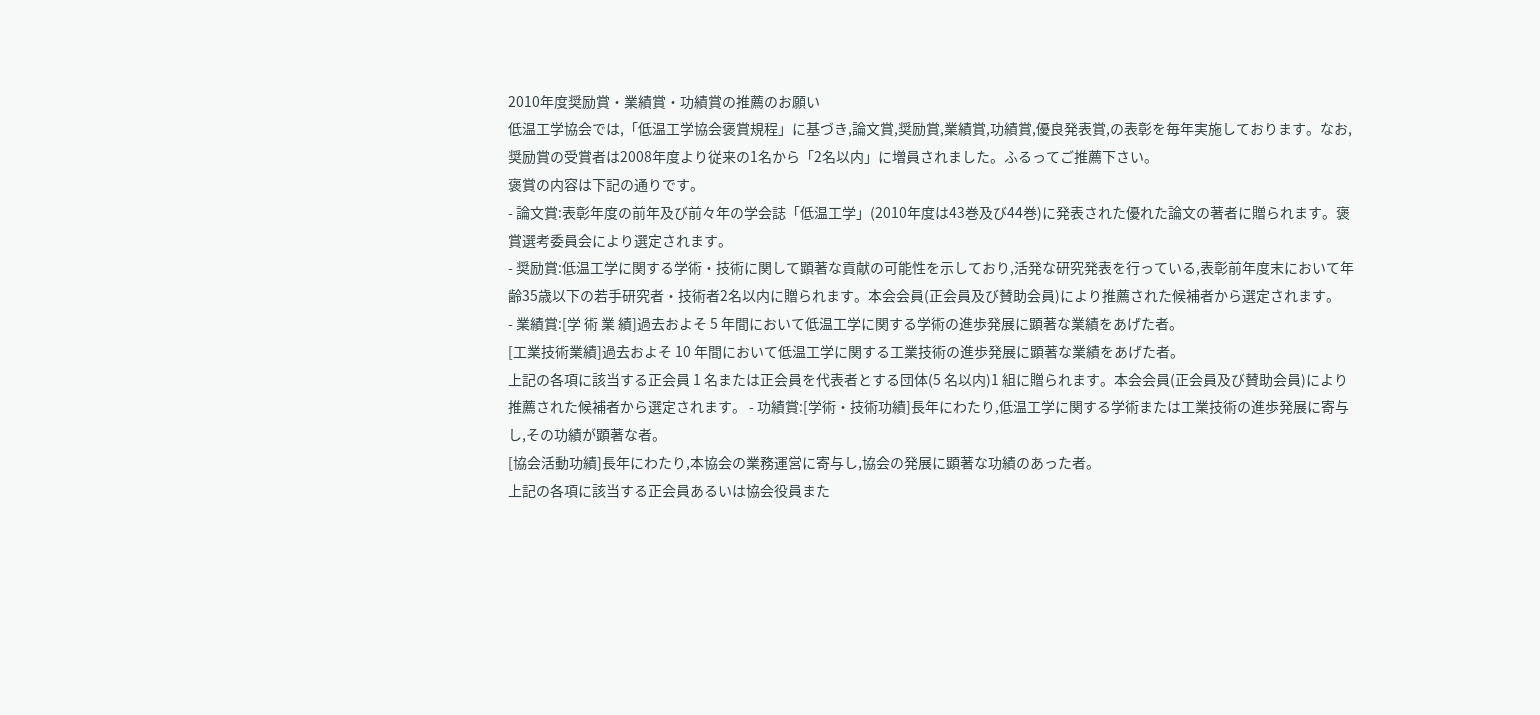2010年度奨励賞・業績賞・功績賞の推薦のお願い
低温工学協会では,「低温工学協会褒賞規程」に基づき,論文賞,奨励賞,業績賞,功績賞,優良発表賞,の表彰を毎年実施しております。なお,奨励賞の受賞者は2008年度より従来の1名から「2名以内」に増員されました。ふるってご推薦下さい。
褒賞の内容は下記の通りです。
- 論文賞:表彰年度の前年及び前々年の学会誌「低温工学」(2010年度は43巻及び44巻)に発表された優れた論文の著者に贈られます。褒賞選考委員会により選定されます。
- 奨励賞:低温工学に関する学術・技術に関して顕著な貢献の可能性を示しており,活発な研究発表を行っている,表彰前年度末において年齢35歳以下の若手研究者・技術者2名以内に贈られます。本会会員(正会員及び賛助会員)により推薦された候補者から選定されます。
- 業績賞:[学 術 業 績]過去およそ 5 年間において低温工学に関する学術の進歩発展に顕著な業績をあげた者。
[工業技術業績]過去およそ 10 年間において低温工学に関する工業技術の進歩発展に顕著な業績をあげた者。
上記の各項に該当する正会員 1 名または正会員を代表者とする団体(5 名以内)1 組に贈られます。本会会員(正会員及び賛助会員)により推薦された候補者から選定されます。 - 功績賞:[学術・技術功績]長年にわたり,低温工学に関する学術または工業技術の進歩発展に寄与し,その功績が顕著な者。
[協会活動功績]長年にわたり,本協会の業務運営に寄与し,協会の発展に顕著な功績のあった者。
上記の各項に該当する正会員あるいは協会役員また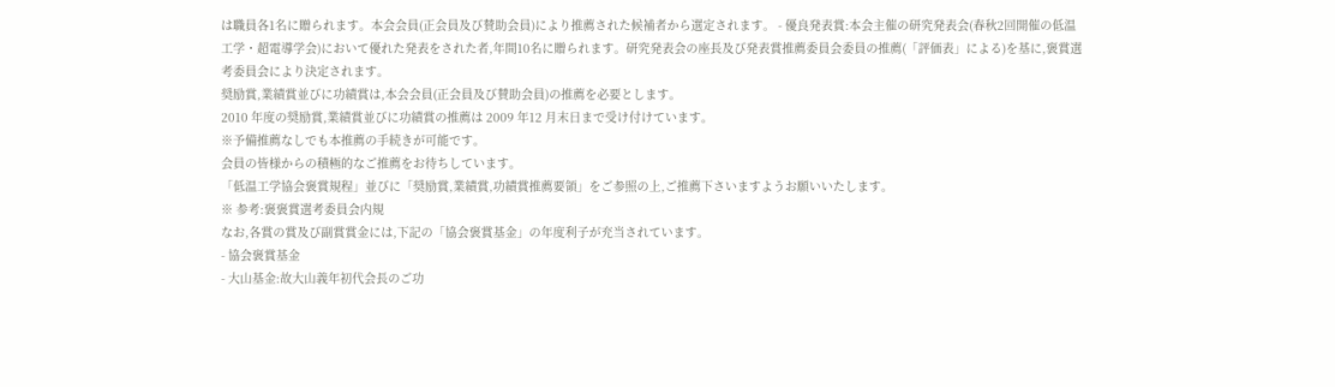は職員各1名に贈られます。本会会員(正会員及び賛助会員)により推薦された候補者から選定されます。 - 優良発表賞:本会主催の研究発表会(春秋2回開催の低温工学・超電導学会)において優れた発表をされた者,年間10名に贈られます。研究発表会の座長及び発表賞推薦委員会委員の推薦(「評価表」による)を基に,褒賞選考委員会により決定されます。
奨励賞,業績賞並びに功績賞は,本会会員(正会員及び賛助会員)の推薦を必要とします。
2010 年度の奨励賞,業績賞並びに功績賞の推薦は 2009 年12 月末日まで受け付けています。
※予備推薦なしでも本推薦の手続きが可能です。
会員の皆様からの積極的なご推薦をお待ちしています。
「低温工学協会褒賞規程」並びに「奨励賞,業績賞,功績賞推薦要領」をご参照の上,ご推薦下さいますようお願いいたします。
※ 参考:褒褒賞選考委員会内規
なお,各賞の賞及び副賞賞金には,下記の「協会褒賞基金」の年度利子が充当されています。
- 協会褒賞基金
- 大山基金:故大山義年初代会長のご功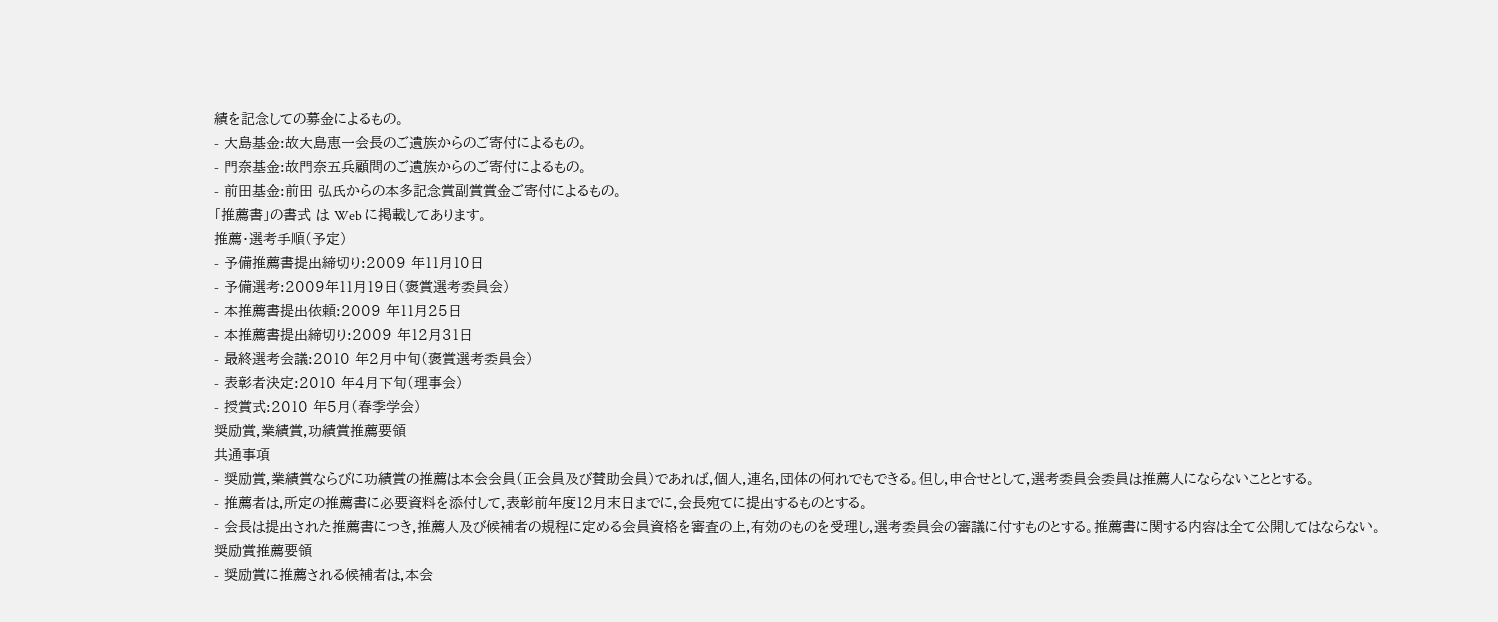績を記念しての募金によるもの。
- 大島基金:故大島恵一会長のご遺族からのご寄付によるもの。
- 門奈基金:故門奈五兵顧問のご遺族からのご寄付によるもの。
- 前田基金:前田 弘氏からの本多記念賞副賞賞金ご寄付によるもの。
「推薦書」の書式 は Web に掲載してあります。
推薦・選考手順(予定)
- 予備推薦書提出締切り:2009 年11月10日
- 予備選考:2009年11月19日(褒賞選考委員会)
- 本推薦書提出依頼:2009 年11月25日
- 本推薦書提出締切り:2009 年12月31日
- 最終選考会議:2010 年2月中旬(褒賞選考委員会)
- 表彰者決定:2010 年4月下旬(理事会)
- 授賞式:2010 年5月(春季学会)
奨励賞,業績賞,功績賞推薦要領
共通事項
- 奨励賞,業績賞ならびに功績賞の推薦は本会会員(正会員及び賛助会員)であれば,個人,連名,団体の何れでもできる。但し,申合せとして,選考委員会委員は推薦人にならないこととする。
- 推薦者は,所定の推薦書に必要資料を添付して,表彰前年度12月末日までに,会長宛てに提出するものとする。
- 会長は提出された推薦書につき,推薦人及び候補者の規程に定める会員資格を審査の上,有効のものを受理し,選考委員会の審議に付すものとする。推薦書に関する内容は全て公開してはならない。
奨励賞推薦要領
- 奨励賞に推薦される候補者は,本会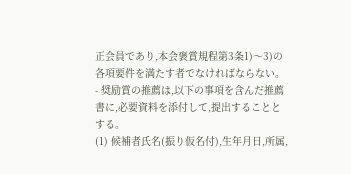正会員であり,本会褒賞規程第3条1)〜3)の各項要件を満たす者でなければならない。
- 奨励賞の推薦は,以下の事項を含んだ推薦書に,必要資料を添付して,提出することとする。
(1) 候補者氏名(振り仮名付),生年月日,所属,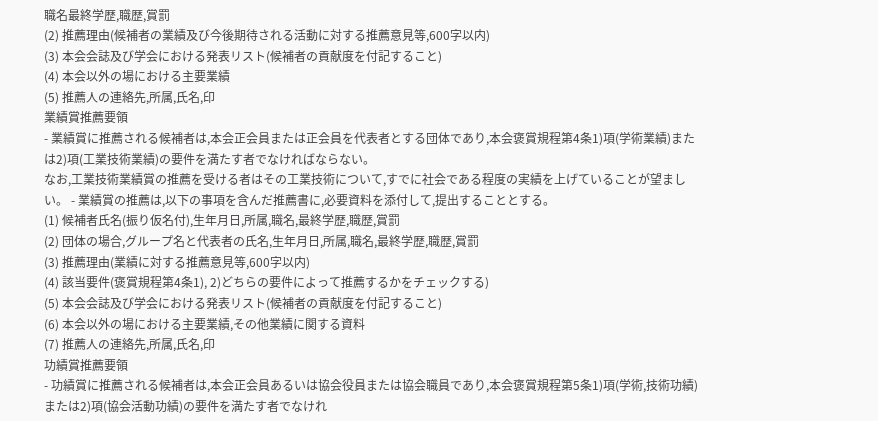職名最終学歴,職歴,賞罰
(2) 推薦理由(候補者の業績及び今後期待される活動に対する推薦意見等,600字以内)
(3) 本会会誌及び学会における発表リスト(候補者の貢献度を付記すること)
(4) 本会以外の場における主要業績
(5) 推薦人の連絡先,所属,氏名,印
業績賞推薦要領
- 業績賞に推薦される候補者は,本会正会員または正会員を代表者とする団体であり,本会褒賞規程第4条1)項(学術業績)または2)項(工業技術業績)の要件を満たす者でなければならない。
なお,工業技術業績賞の推薦を受ける者はその工業技術について,すでに社会である程度の実績を上げていることが望ましい。 - 業績賞の推薦は,以下の事項を含んだ推薦書に,必要資料を添付して,提出することとする。
(1) 候補者氏名(振り仮名付),生年月日,所属,職名,最終学歴,職歴,賞罰
(2) 団体の場合,グループ名と代表者の氏名,生年月日,所属,職名,最終学歴,職歴,賞罰
(3) 推薦理由(業績に対する推薦意見等,600字以内)
(4) 該当要件(褒賞規程第4条1), 2)どちらの要件によって推薦するかをチェックする)
(5) 本会会誌及び学会における発表リスト(候補者の貢献度を付記すること)
(6) 本会以外の場における主要業績,その他業績に関する資料
(7) 推薦人の連絡先,所属,氏名,印
功績賞推薦要領
- 功績賞に推薦される候補者は,本会正会員あるいは協会役員または協会職員であり,本会褒賞規程第5条1)項(学術,技術功績)または2)項(協会活動功績)の要件を満たす者でなけれ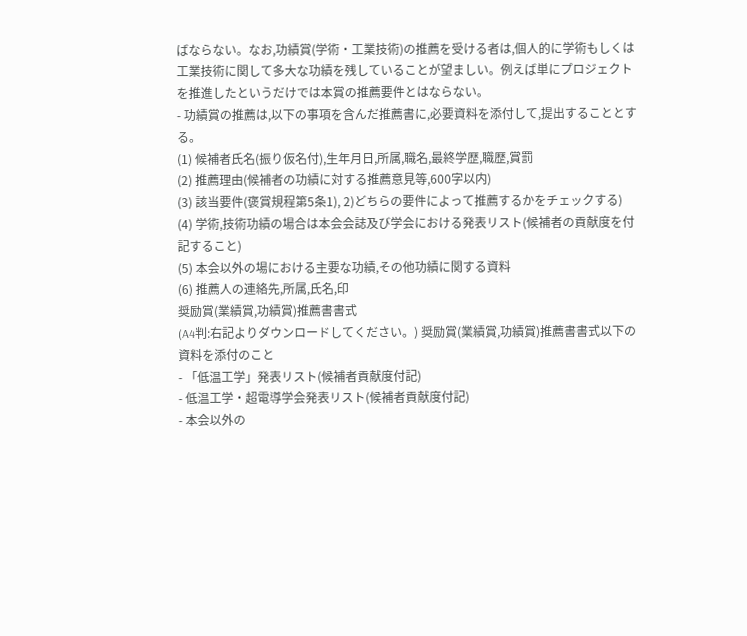ばならない。なお,功績賞(学術・工業技術)の推薦を受ける者は,個人的に学術もしくは工業技術に関して多大な功績を残していることが望ましい。例えば単にプロジェクトを推進したというだけでは本賞の推薦要件とはならない。
- 功績賞の推薦は,以下の事項を含んだ推薦書に,必要資料を添付して,提出することとする。
(1) 候補者氏名(振り仮名付),生年月日,所属,職名,最終学歴,職歴,賞罰
(2) 推薦理由(候補者の功績に対する推薦意見等,600字以内)
(3) 該当要件(褒賞規程第5条1), 2)どちらの要件によって推薦するかをチェックする)
(4) 学術,技術功績の場合は本会会誌及び学会における発表リスト(候補者の貢献度を付記すること)
(5) 本会以外の場における主要な功績,その他功績に関する資料
(6) 推薦人の連絡先,所属,氏名,印
奨励賞(業績賞,功績賞)推薦書書式
(A4判:右記よりダウンロードしてください。) 奨励賞(業績賞,功績賞)推薦書書式以下の資料を添付のこと
- 「低温工学」発表リスト(候補者貢献度付記)
- 低温工学・超電導学会発表リスト(候補者貢献度付記)
- 本会以外の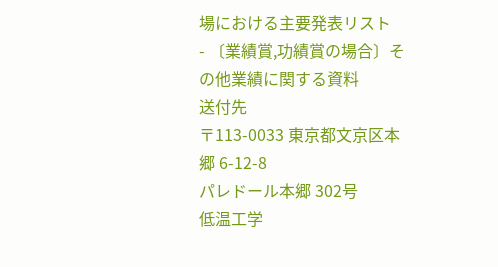場における主要発表リスト
- 〔業績賞,功績賞の場合〕その他業績に関する資料
送付先
〒113-0033 東京都文京区本郷 6-12-8
パレドール本郷 302号
低温工学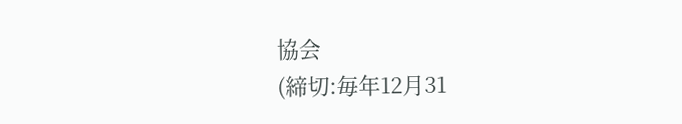協会
(締切:毎年12月31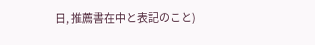日, 推薦書在中と表記のこと)